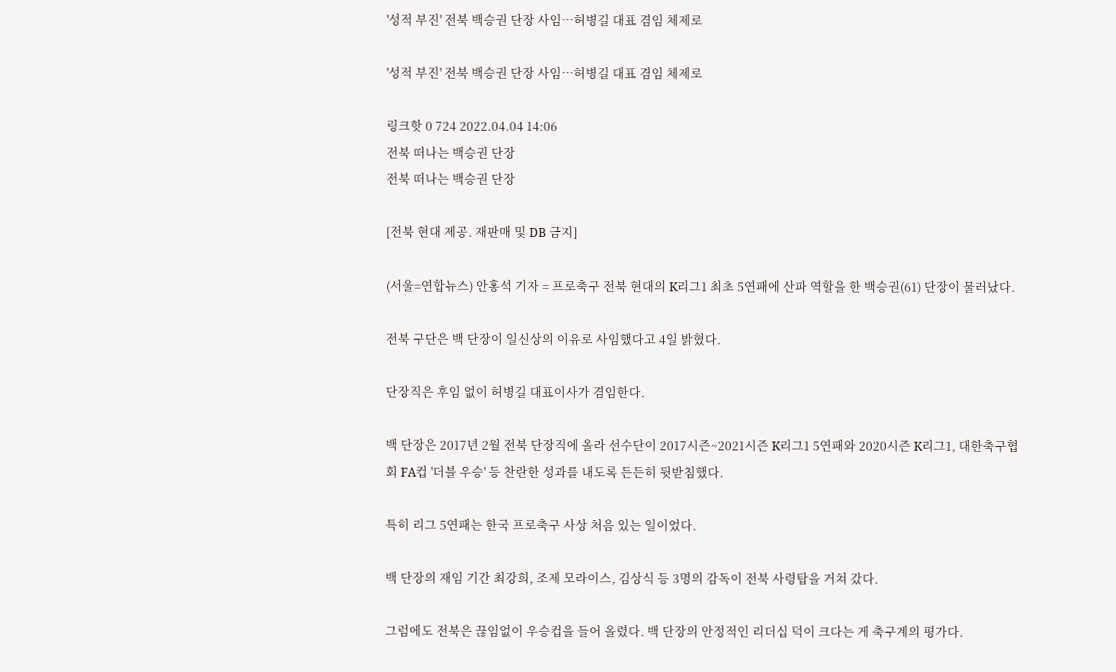'성적 부진' 전북 백승권 단장 사임…허병길 대표 겸임 체제로

'성적 부진' 전북 백승권 단장 사임…허병길 대표 겸임 체제로

링크핫 0 724 2022.04.04 14:06
전북 떠나는 백승권 단장
전북 떠나는 백승권 단장

[전북 현대 제공. 재판매 및 DB 금지]

(서울=연합뉴스) 안홍석 기자 = 프로축구 전북 현대의 K리그1 최초 5연패에 산파 역할을 한 백승권(61) 단장이 물러났다.

전북 구단은 백 단장이 일신상의 이유로 사임했다고 4일 밝혔다.

단장직은 후임 없이 허병길 대표이사가 겸임한다.

백 단장은 2017년 2월 전북 단장직에 올라 선수단이 2017시즌~2021시즌 K리그1 5연패와 2020시즌 K리그1, 대한축구협회 FA컵 '더블 우승' 등 찬란한 성과를 내도록 든든히 뒷받침했다.

특히 리그 5연패는 한국 프로축구 사상 처음 있는 일이었다.

백 단장의 재임 기간 최강희, 조제 모라이스, 김상식 등 3명의 감독이 전북 사령탑을 거쳐 갔다.

그럼에도 전북은 끊임없이 우승컵을 들어 올렸다. 백 단장의 안정적인 리더십 덕이 크다는 게 축구계의 평가다.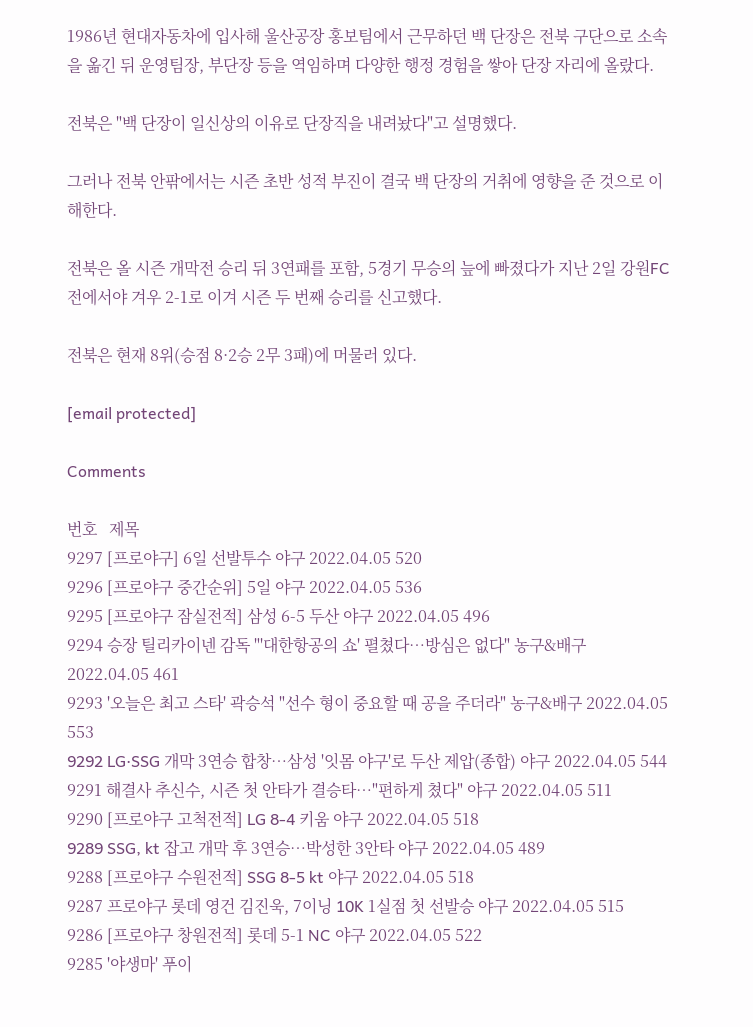1986년 현대자동차에 입사해 울산공장 홍보팀에서 근무하던 백 단장은 전북 구단으로 소속을 옮긴 뒤 운영팀장, 부단장 등을 역임하며 다양한 행정 경험을 쌓아 단장 자리에 올랐다.

전북은 "백 단장이 일신상의 이유로 단장직을 내려놨다"고 설명했다.

그러나 전북 안팎에서는 시즌 초반 성적 부진이 결국 백 단장의 거취에 영향을 준 것으로 이해한다.

전북은 올 시즌 개막전 승리 뒤 3연패를 포함, 5경기 무승의 늪에 빠졌다가 지난 2일 강원FC전에서야 겨우 2-1로 이겨 시즌 두 번째 승리를 신고했다.

전북은 현재 8위(승점 8·2승 2무 3패)에 머물러 있다.

[email protected]

Comments

번호   제목
9297 [프로야구] 6일 선발투수 야구 2022.04.05 520
9296 [프로야구 중간순위] 5일 야구 2022.04.05 536
9295 [프로야구 잠실전적] 삼성 6-5 두산 야구 2022.04.05 496
9294 승장 틸리카이넨 감독 "'대한항공의 쇼' 펼쳤다…방심은 없다" 농구&배구 2022.04.05 461
9293 '오늘은 최고 스타' 곽승석 "선수 형이 중요할 때 공을 주더라" 농구&배구 2022.04.05 553
9292 LG·SSG 개막 3연승 합창…삼성 '잇몸 야구'로 두산 제압(종합) 야구 2022.04.05 544
9291 해결사 추신수, 시즌 첫 안타가 결승타…"편하게 쳤다" 야구 2022.04.05 511
9290 [프로야구 고척전적] LG 8-4 키움 야구 2022.04.05 518
9289 SSG, kt 잡고 개막 후 3연승…박성한 3안타 야구 2022.04.05 489
9288 [프로야구 수원전적] SSG 8-5 kt 야구 2022.04.05 518
9287 프로야구 롯데 영건 김진욱, 7이닝 10K 1실점 첫 선발승 야구 2022.04.05 515
9286 [프로야구 창원전적] 롯데 5-1 NC 야구 2022.04.05 522
9285 '야생마' 푸이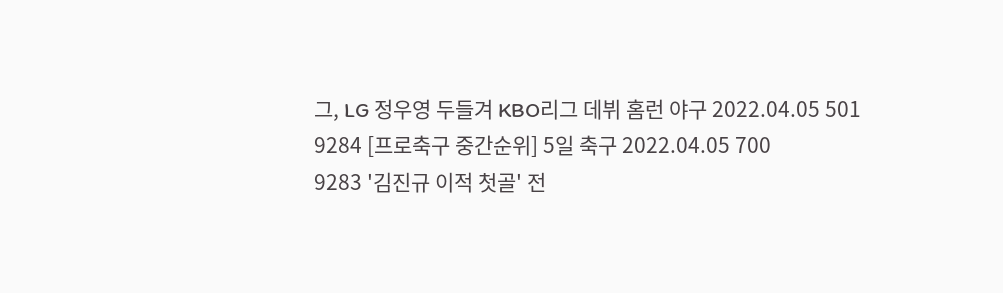그, LG 정우영 두들겨 KBO리그 데뷔 홈런 야구 2022.04.05 501
9284 [프로축구 중간순위] 5일 축구 2022.04.05 700
9283 '김진규 이적 첫골' 전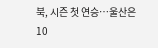북, 시즌 첫 연승…울산은 10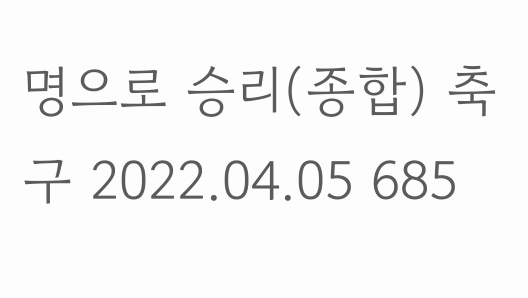명으로 승리(종합) 축구 2022.04.05 685